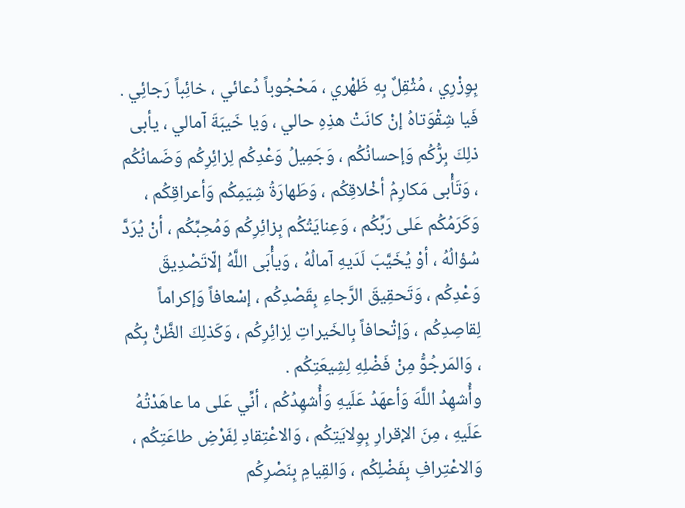بِوِزْرِي ، مُثْقِلٌ بِهِ ظَهْري ، مَحْجُوباً دُعائي ، خائِباً رَجائِي .
فَيا شِقْوَتاهُ إنْ كانَتْ هذِهِ حالي ، وَيا خَيبَةَ آمالي ، يأبى ذلِكَ بِرُّكُم وَإحسانُكُم ، وَجَمِيلُ وَعْدِكُم لِزائِرِكُم وَضَمانُكُم ، وَتَأْبى مَكارِمُ أخْلاقِكُم ، وَطَهارَةُ شِيَمِكُم وَأعراقِكُم ، وَكَرَمُكُم عَلى رَبِّكُم ، وَعِنايَتُكُم بِزائِرِكُم وَمُحِبِّكُم ، أنْ يُرَدَّ سُؤالُهُ ، أوْ يُخَيَّبَ لَدَيهِ آمالُهُ ، وَيأْبَى اللَّهُ إلّاتَصْدِيقَ وَعْدِكُم ، وَتَحقِيقَ الرَّجاءِ بِقَصْدِكُم ، إسْعافاً وَإكراماً لِقاصِدِكُم ، وَإتْحافاً بِالخَيراتِ لِزائِرِكُم ، وَكَذلِكَ الظَّنُّ بِكُم ، وَالمَرجُوُّ مِنْ فَضْلِهِ لِشِيعَتِكُم .
وأُشهِدُ اللَّهَ وَأعهَدُ عَلَيهِ وَأُشهِدُكُم ، أنِّي عَلى ما عاهَدْتُهُ عَلَيهِ ، مِنَ الإقرارِ بِوِلايَتِكُم ، وَالاعْتِقادِ لِفَرْضِ طاعَتِكُم ، وَالاعْتِرافِ بِفَضْلِكُم ، وَالقِيامِ بِنَصْرِكُم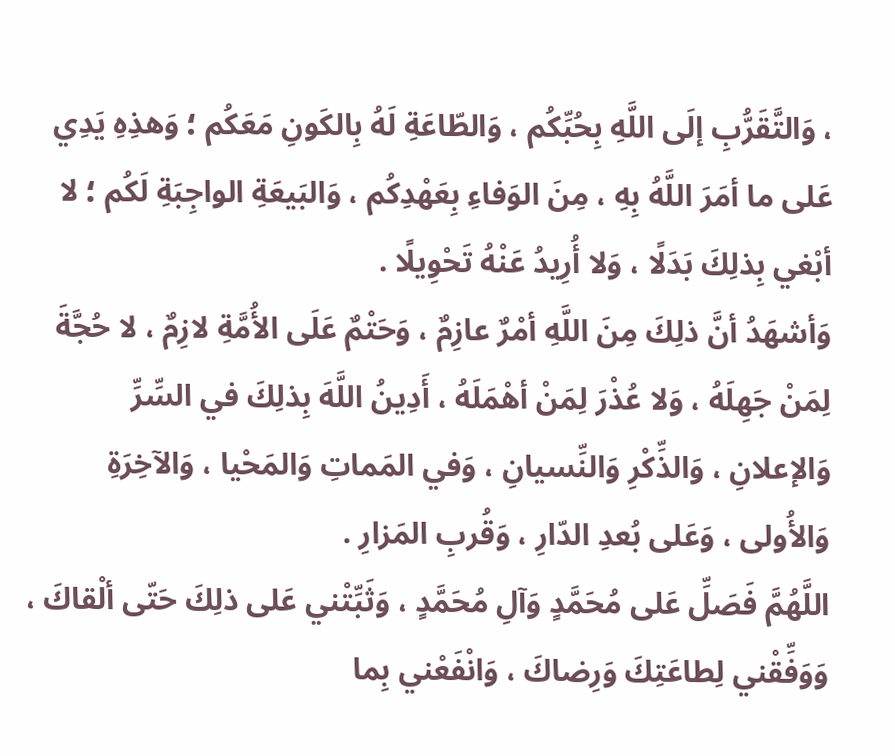، وَالتَّقَرُّبِ إلَى اللَّهِ بِحُبِّكُم ، وَالطّاعَةِ لَهُ بِالكَونِ مَعَكُم ؛ وَهذِهِ يَدِي عَلى ما أمَرَ اللَّهُ بِهِ ، مِنَ الوَفاءِ بِعَهْدِكُم ، وَالبَيعَةِ الواجِبَةِ لَكُم ؛ لا أبْغي بِذلِكَ بَدَلًا ، وَلا أُرِيدُ عَنْهُ تَحْوِيلًا .
وَأشهَدُ أنَّ ذلِكَ مِنَ اللَّهِ أمْرٌ عازِمٌ ، وَحَتْمٌ عَلَى الأُمَّةِ لازِمٌ ، لا حُجَّةَ لِمَنْ جَهِلَهُ ، وَلا عُذْرَ لِمَنْ أهْمَلَهُ ، أَدِينُ اللَّهَ بِذلِكَ في السِّرِّ وَالإعلانِ ، وَالذِّكْرِ وَالنِّسيانِ ، وَفي المَماتِ وَالمَحْيا ، وَالآخِرَةِ وَالأُولى ، وَعَلى بُعدِ الدّارِ ، وَقُربِ المَزارِ .
اللَّهُمَّ فَصَلِّ عَلى مُحَمَّدٍ وَآلِ مُحَمَّدٍ ، وَثَبِّتْني عَلى ذلِكَ حَتّى ألْقاكَ ، وَوَفِّقْني لِطاعَتِكَ وَرِضاكَ ، وَانْفَعْني بِما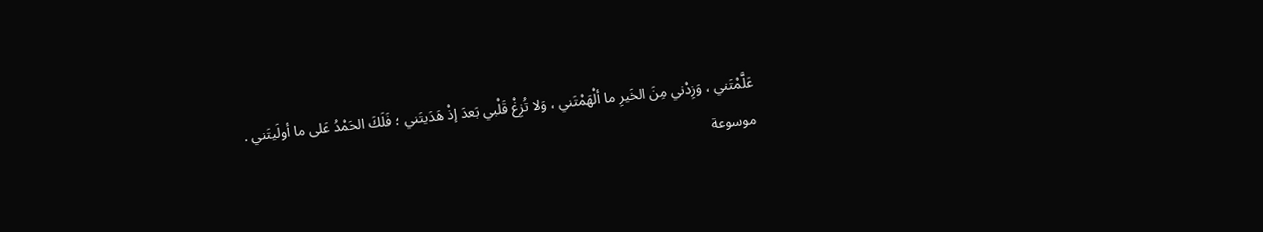عَلَّمْتَني ، وَزِدْني مِنَ الخَيرِ ما ألْهَمْتَني ، وَلا تُزِغْ قَلْبي بَعدَ إذْ هَدَيتَني ؛ فَلَكَ الحَمْدُ عَلى ما أولَيتَني .
موسوعة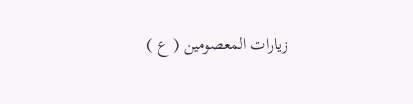زيارات المعصومين ( ع )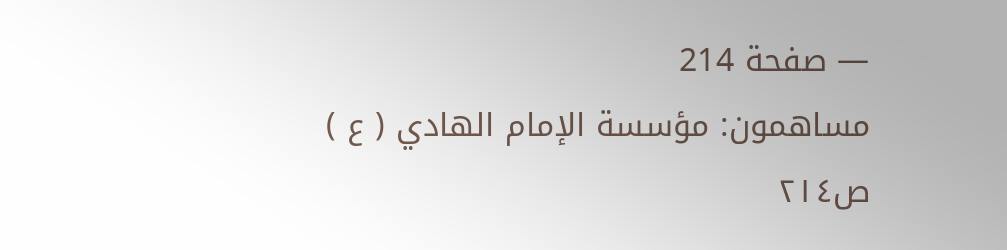— صفحة 214
مساهمون: مؤسسة الإمام الهادي ( ع )
ص٢١٤